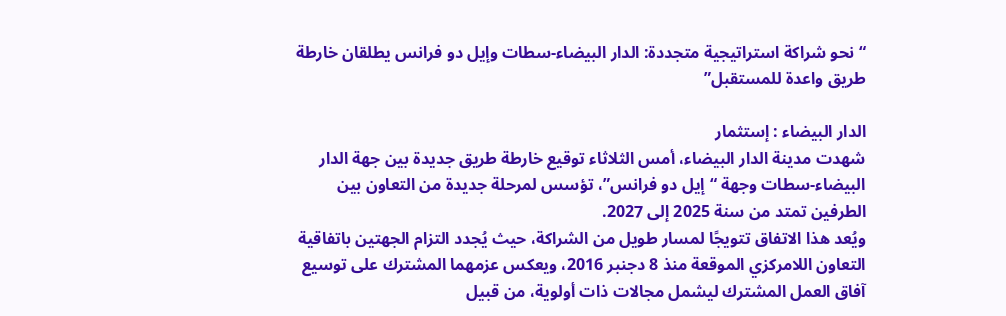“نحو شراكة استراتيجية متجددة: الدار البيضاء-سطات وإيل دو فرانس يطلقان خارطة طريق واعدة للمستقبل”

الدار البيضاء : إستثمار
شهدت مدينة الدار البيضاء، أمس الثلاثاء توقيع خارطة طريق جديدة بين جهة الدار البيضاء-سطات وجهة “إيل دو فرانس”، تؤسس لمرحلة جديدة من التعاون بين الطرفين تمتد من سنة 2025 إلى 2027.
ويُعد هذا الاتفاق تتويجًا لمسار طويل من الشراكة، حيث يُجدد التزام الجهتين باتفاقية التعاون اللامركزي الموقعة منذ 8 دجنبر 2016، ويعكس عزمهما المشترك على توسيع آفاق العمل المشترك ليشمل مجالات ذات أولوية، من قبيل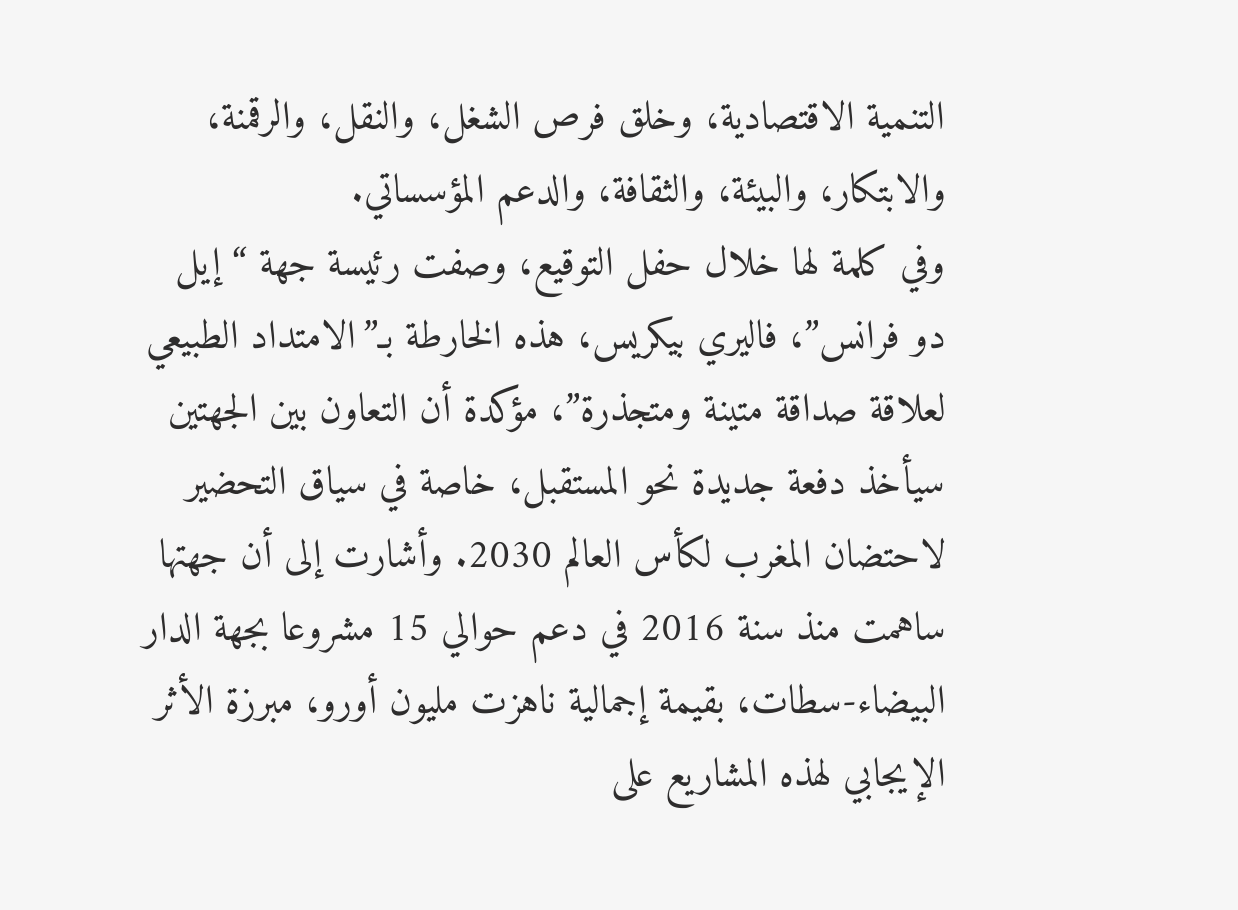التنمية الاقتصادية، وخلق فرص الشغل، والنقل، والرقمنة، والابتكار، والبيئة، والثقافة، والدعم المؤسساتي.
وفي كلمة لها خلال حفل التوقيع، وصفت رئيسة جهة “إيل دو فرانس”، فاليري بيكريس، هذه الخارطة بـ”الامتداد الطبيعي لعلاقة صداقة متينة ومتجذرة”، مؤكدة أن التعاون بين الجهتين سيأخذ دفعة جديدة نحو المستقبل، خاصة في سياق التحضير لاحتضان المغرب لكأس العالم 2030. وأشارت إلى أن جهتها ساهمت منذ سنة 2016 في دعم حوالي 15 مشروعا بجهة الدار البيضاء-سطات، بقيمة إجمالية ناهزت مليون أورو، مبرزة الأثر الإيجابي لهذه المشاريع على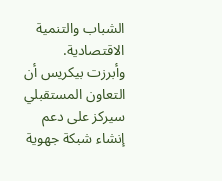الشباب والتنمية الاقتصادية.
وأبرزت بيكريس أن التعاون المستقبلي سيركز على دعم إنشاء شبكة جهوية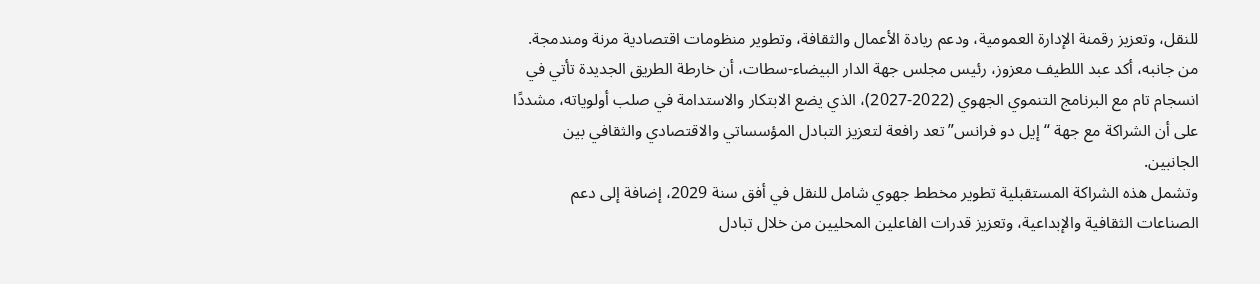للنقل، وتعزيز رقمنة الإدارة العمومية، ودعم ريادة الأعمال والثقافة، وتطوير منظومات اقتصادية مرنة ومندمجة.
من جانبه، أكد عبد اللطيف معزوز، رئيس مجلس جهة الدار البيضاء-سطات، أن خارطة الطريق الجديدة تأتي في انسجام تام مع البرنامج التنموي الجهوي (2022-2027)، الذي يضع الابتكار والاستدامة في صلب أولوياته، مشددًا على أن الشراكة مع جهة “إيل دو فرانس” تعد رافعة لتعزيز التبادل المؤسساتي والاقتصادي والثقافي بين الجانبين.
وتشمل هذه الشراكة المستقبلية تطوير مخطط جهوي شامل للنقل في أفق سنة 2029، إضافة إلى دعم الصناعات الثقافية والإبداعية، وتعزيز قدرات الفاعلين المحليين من خلال تبادل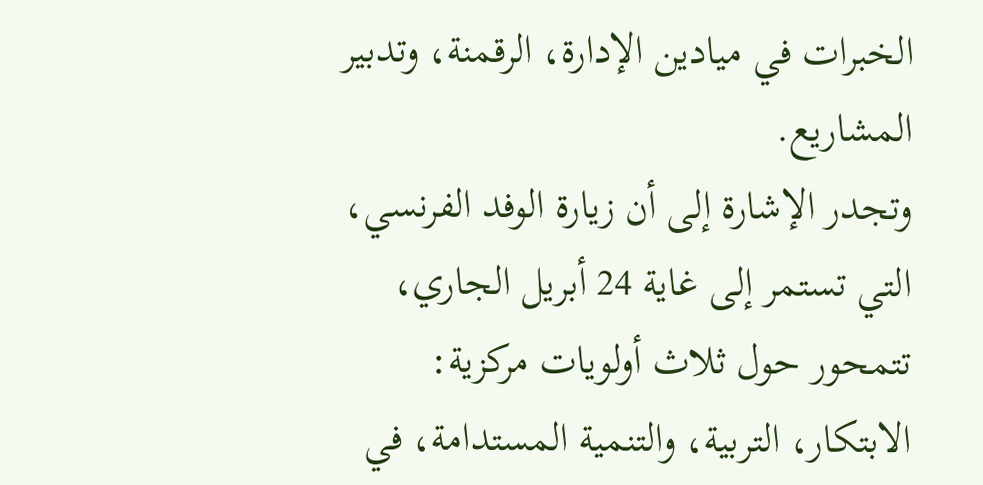الخبرات في ميادين الإدارة، الرقمنة، وتدبير المشاريع.
وتجدر الإشارة إلى أن زيارة الوفد الفرنسي، التي تستمر إلى غاية 24 أبريل الجاري، تتمحور حول ثلاث أولويات مركزية: الابتكار، التربية، والتنمية المستدامة، في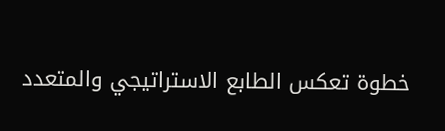خطوة تعكس الطابع الاستراتيجي والمتعدد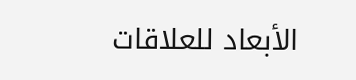الأبعاد للعلاقات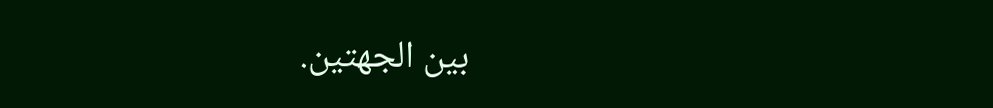بين الجهتين.